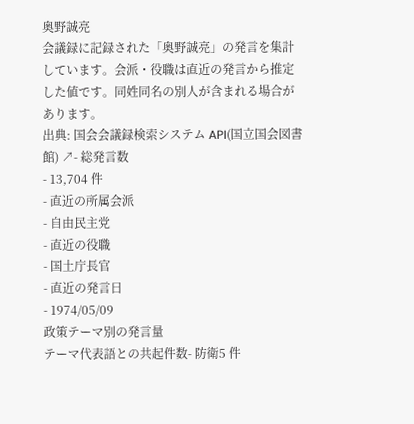奥野誠亮
会議録に記録された「奥野誠亮」の発言を集計しています。会派・役職は直近の発言から推定した値です。同姓同名の別人が含まれる場合があります。
出典: 国会会議録検索システム API(国立国会図書館) ↗- 総発言数
- 13,704 件
- 直近の所属会派
- 自由民主党
- 直近の役職
- 国土庁長官
- 直近の発言日
- 1974/05/09
政策テーマ別の発言量
テーマ代表語との共起件数- 防衛5 件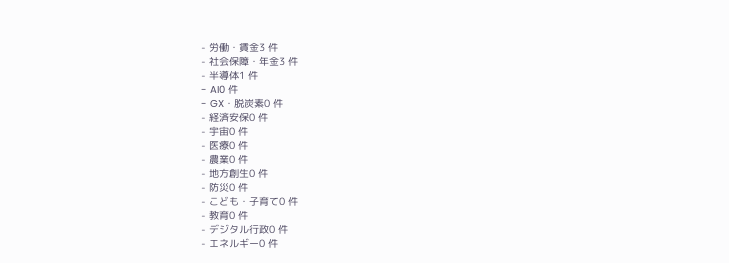- 労働・賃金3 件
- 社会保障・年金3 件
- 半導体1 件
- AI0 件
- GX・脱炭素0 件
- 経済安保0 件
- 宇宙0 件
- 医療0 件
- 農業0 件
- 地方創生0 件
- 防災0 件
- こども・子育て0 件
- 教育0 件
- デジタル行政0 件
- エネルギー0 件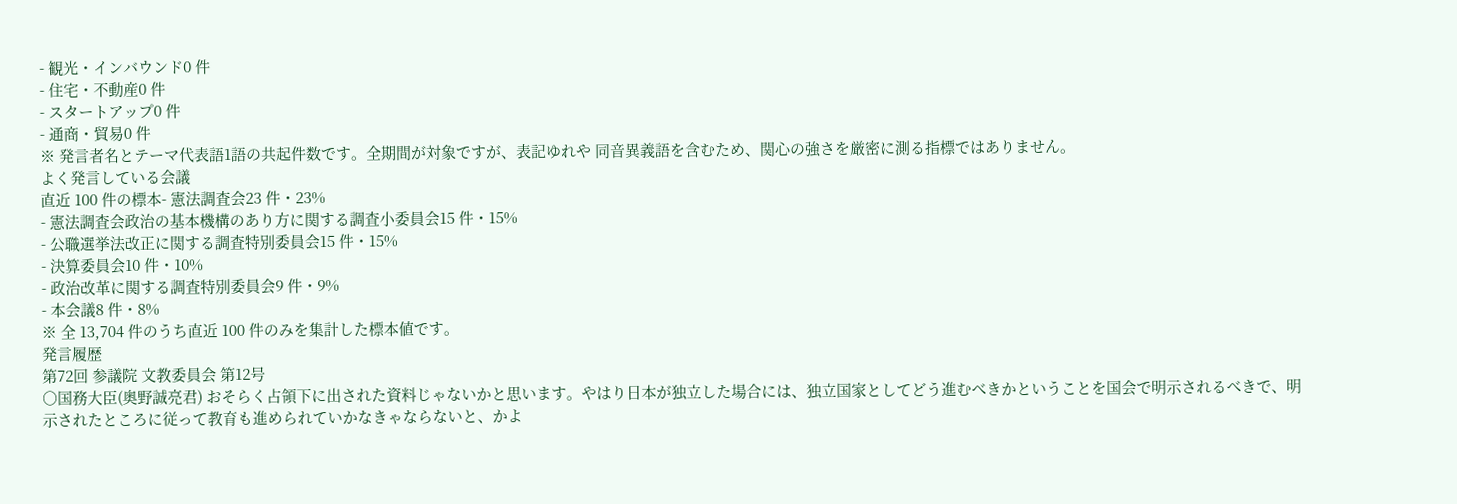- 観光・インバウンド0 件
- 住宅・不動産0 件
- スタートアップ0 件
- 通商・貿易0 件
※ 発言者名とテーマ代表語1語の共起件数です。全期間が対象ですが、表記ゆれや 同音異義語を含むため、関心の強さを厳密に測る指標ではありません。
よく発言している会議
直近 100 件の標本- 憲法調査会23 件・23%
- 憲法調査会政治の基本機構のあり方に関する調査小委員会15 件・15%
- 公職選挙法改正に関する調査特別委員会15 件・15%
- 決算委員会10 件・10%
- 政治改革に関する調査特別委員会9 件・9%
- 本会議8 件・8%
※ 全 13,704 件のうち直近 100 件のみを集計した標本値です。
発言履歴
第72回 参議院 文教委員会 第12号
○国務大臣(奥野誠亮君) おそらく占領下に出された資料じゃないかと思います。やはり日本が独立した場合には、独立国家としてどう進むべきかということを国会で明示されるべきで、明示されたところに従って教育も進められていかなきゃならないと、かよ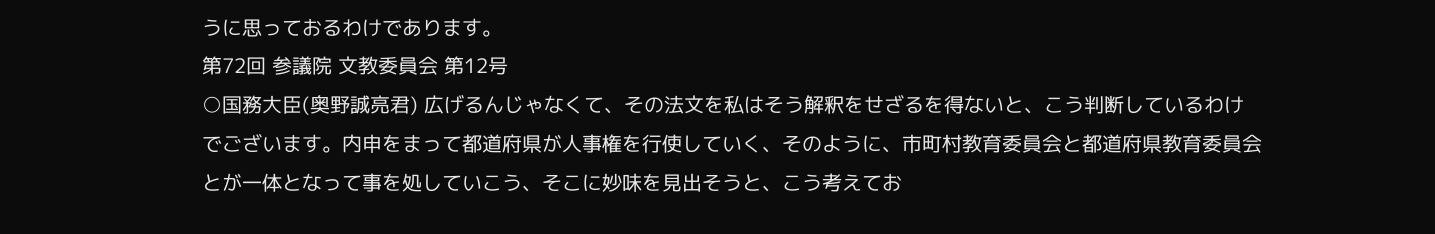うに思っておるわけであります。
第72回 参議院 文教委員会 第12号
○国務大臣(奥野誠亮君) 広げるんじゃなくて、その法文を私はそう解釈をせざるを得ないと、こう判断しているわけでございます。内申をまって都道府県が人事権を行使していく、そのように、市町村教育委員会と都道府県教育委員会とが一体となって事を処していこう、そこに妙味を見出そうと、こう考えてお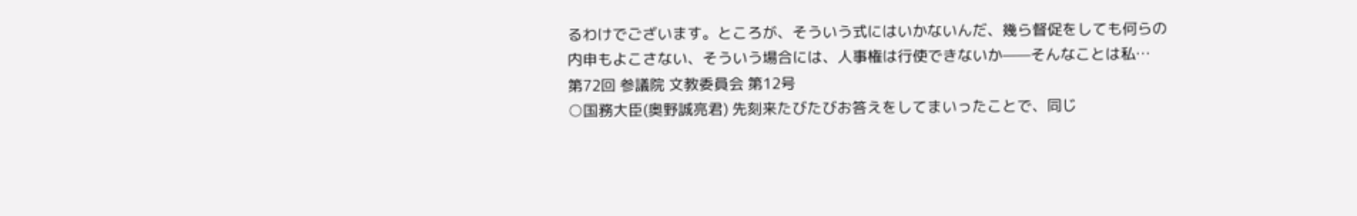るわけでございます。ところが、そういう式にはいかないんだ、幾ら督促をしても何らの内申もよこさない、そういう場合には、人事権は行使できないか——そんなことは私…
第72回 参議院 文教委員会 第12号
○国務大臣(奥野誠亮君) 先刻来たびたびお答えをしてまいったことで、同じ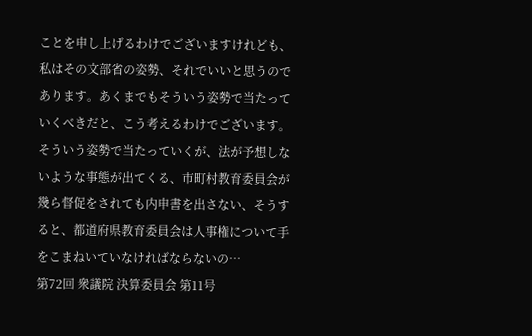ことを申し上げるわけでございますけれども、私はその文部省の姿勢、それでいいと思うのであります。あくまでもそういう姿勢で当たっていくべきだと、こう考えるわけでございます。そういう姿勢で当たっていくが、法が予想しないような事態が出てくる、市町村教育委員会が幾ら督促をされても内申書を出さない、そうすると、都道府県教育委員会は人事権について手をこまねいていなければならないの…
第72回 衆議院 決算委員会 第11号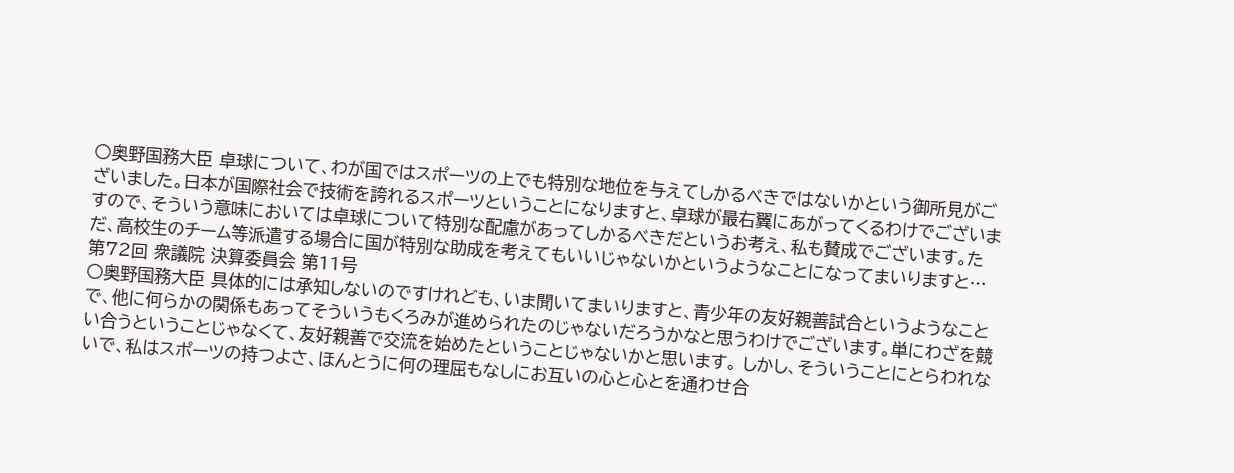○奥野国務大臣 卓球について、わが国ではスポーツの上でも特別な地位を与えてしかるべきではないかという御所見がございました。日本が国際社会で技術を誇れるスポーツということになりますと、卓球が最右翼にあがってくるわけでございますので、そういう意味においては卓球について特別な配慮があってしかるべきだというお考え、私も賛成でございます。ただ、高校生のチーム等派遣する場合に国が特別な助成を考えてもいいじゃないかというようなことになってまいりますと…
第72回 衆議院 決算委員会 第11号
○奥野国務大臣 具体的には承知しないのですけれども、いま聞いてまいりますと、青少年の友好親善試合というようなことで、他に何らかの関係もあってそういうもくろみが進められたのじゃないだろうかなと思うわけでございます。単にわざを競い合うということじゃなくて、友好親善で交流を始めたということじゃないかと思います。 しかし、そういうことにとらわれないで、私はスポーツの持つよさ、ほんとうに何の理屈もなしにお互いの心と心とを通わせ合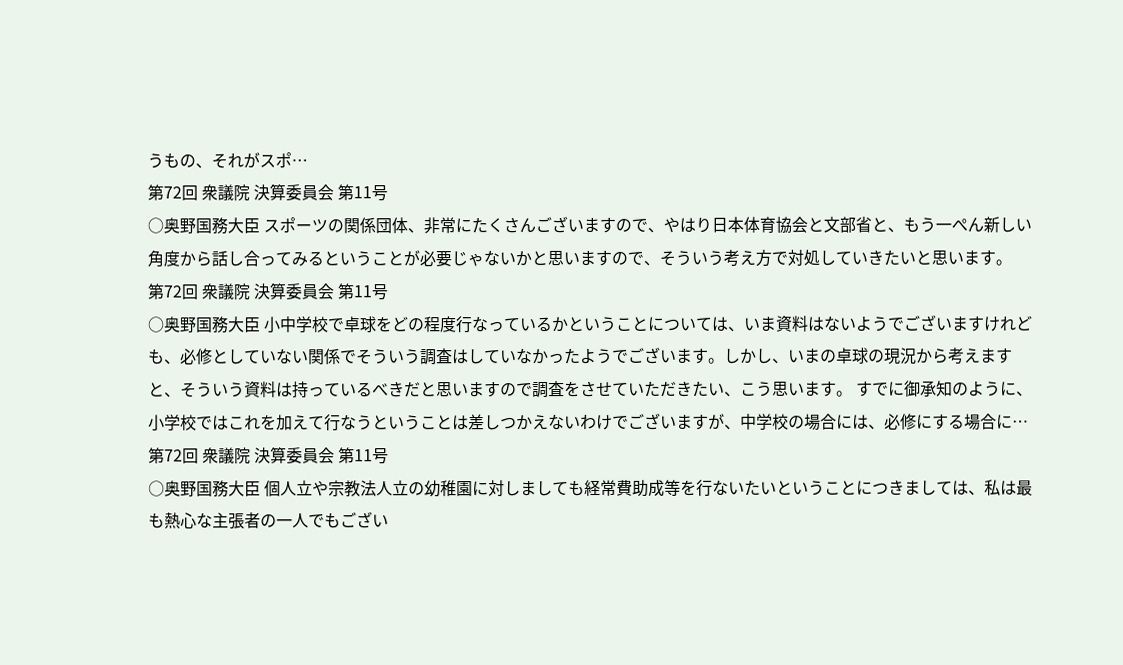うもの、それがスポ…
第72回 衆議院 決算委員会 第11号
○奥野国務大臣 スポーツの関係団体、非常にたくさんございますので、やはり日本体育協会と文部省と、もう一ぺん新しい角度から話し合ってみるということが必要じゃないかと思いますので、そういう考え方で対処していきたいと思います。
第72回 衆議院 決算委員会 第11号
○奥野国務大臣 小中学校で卓球をどの程度行なっているかということについては、いま資料はないようでございますけれども、必修としていない関係でそういう調査はしていなかったようでございます。しかし、いまの卓球の現況から考えますと、そういう資料は持っているべきだと思いますので調査をさせていただきたい、こう思います。 すでに御承知のように、小学校ではこれを加えて行なうということは差しつかえないわけでございますが、中学校の場合には、必修にする場合に…
第72回 衆議院 決算委員会 第11号
○奥野国務大臣 個人立や宗教法人立の幼稚園に対しましても経常費助成等を行ないたいということにつきましては、私は最も熱心な主張者の一人でもござい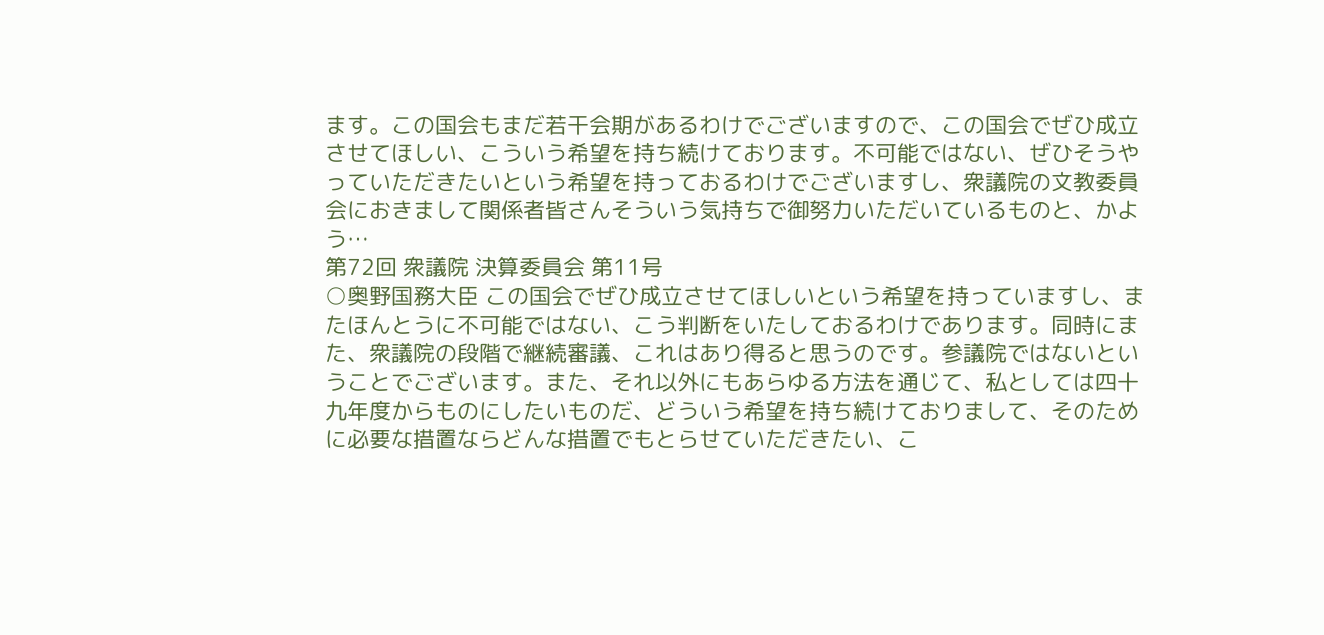ます。この国会もまだ若干会期があるわけでございますので、この国会でぜひ成立させてほしい、こういう希望を持ち続けております。不可能ではない、ぜひそうやっていただきたいという希望を持っておるわけでございますし、衆議院の文教委員会におきまして関係者皆さんそういう気持ちで御努力いただいているものと、かよう…
第72回 衆議院 決算委員会 第11号
○奥野国務大臣 この国会でぜひ成立させてほしいという希望を持っていますし、またほんとうに不可能ではない、こう判断をいたしておるわけであります。同時にまた、衆議院の段階で継続審議、これはあり得ると思うのです。参議院ではないということでございます。また、それ以外にもあらゆる方法を通じて、私としては四十九年度からものにしたいものだ、どういう希望を持ち続けておりまして、そのために必要な措置ならどんな措置でもとらせていただきたい、こ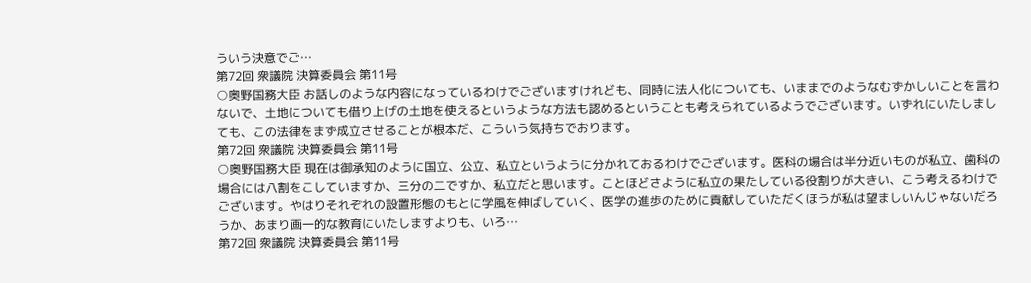ういう決意でご…
第72回 衆議院 決算委員会 第11号
○奥野国務大臣 お話しのような内容になっているわけでございますけれども、同時に法人化についても、いままでのようなむずかしいことを言わないで、土地についても借り上げの土地を使えるというような方法も認めるということも考えられているようでございます。いずれにいたしましても、この法律をまず成立させることが根本だ、こういう気持ちでおります。
第72回 衆議院 決算委員会 第11号
○奥野国務大臣 現在は御承知のように国立、公立、私立というように分かれておるわけでございます。医科の場合は半分近いものが私立、歯科の場合には八割をこしていますか、三分の二ですか、私立だと思います。ことほどさように私立の果たしている役割りが大きい、こう考えるわけでございます。やはりそれぞれの設置形態のもとに学風を伸ばしていく、医学の進歩のために貢献していただくほうが私は望ましいんじゃないだろうか、あまり画一的な教育にいたしますよりも、いろ…
第72回 衆議院 決算委員会 第11号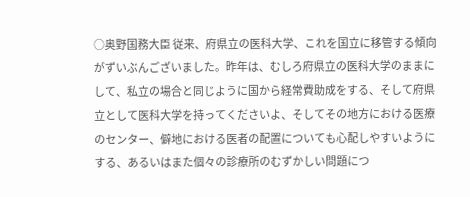○奥野国務大臣 従来、府県立の医科大学、これを国立に移管する傾向がずいぶんございました。昨年は、むしろ府県立の医科大学のままにして、私立の場合と同じように国から経常費助成をする、そして府県立として医科大学を持ってくださいよ、そしてその地方における医療のセンター、僻地における医者の配置についても心配しやすいようにする、あるいはまた個々の診療所のむずかしい問題につ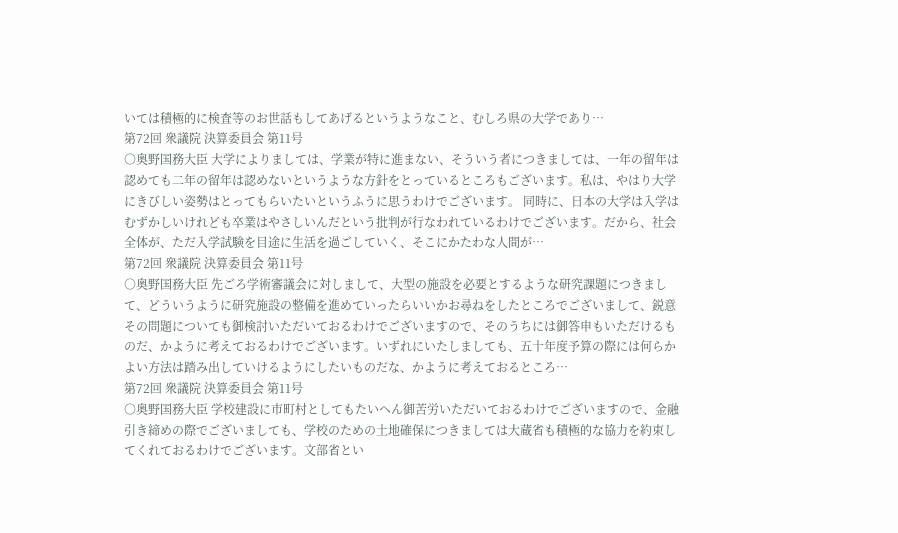いては積極的に検査等のお世話もしてあげるというようなこと、むしろ県の大学であり…
第72回 衆議院 決算委員会 第11号
○奥野国務大臣 大学によりましては、学業が特に進まない、そういう者につきましては、一年の留年は認めても二年の留年は認めないというような方針をとっているところもございます。私は、やはり大学にきびしい姿勢はとってもらいたいというふうに思うわけでございます。 同時に、日本の大学は入学はむずかしいけれども卒業はやさしいんだという批判が行なわれているわけでございます。だから、社会全体が、ただ入学試験を目途に生活を過ごしていく、そこにかたわな人間が…
第72回 衆議院 決算委員会 第11号
○奥野国務大臣 先ごろ学術審議会に対しまして、大型の施設を必要とするような研究課題につきまして、どういうように研究施設の整備を進めていったらいいかお尋ねをしたところでございまして、鋭意その問題についても御検討いただいておるわけでございますので、そのうちには御答申もいただけるものだ、かように考えておるわけでございます。いずれにいたしましても、五十年度予算の際には何らかよい方法は踏み出していけるようにしたいものだな、かように考えておるところ…
第72回 衆議院 決算委員会 第11号
○奥野国務大臣 学校建設に市町村としてもたいへん御苦労いただいておるわけでございますので、金融引き締めの際でございましても、学校のための土地確保につきましては大蔵省も積極的な協力を約束してくれておるわけでございます。文部省とい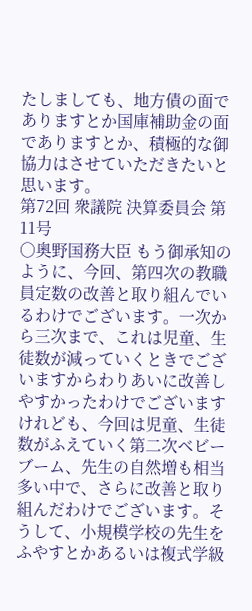たしましても、地方債の面でありますとか国庫補助金の面でありますとか、積極的な御協力はさせていただきたいと思います。
第72回 衆議院 決算委員会 第11号
○奥野国務大臣 もう御承知のように、今回、第四次の教職員定数の改善と取り組んでいるわけでございます。一次から三次まで、これは児童、生徒数が減っていくときでございますからわりあいに改善しやすかったわけでございますけれども、今回は児童、生徒数がふえていく第二次ベビーブーム、先生の自然増も相当多い中で、さらに改善と取り組んだわけでございます。そうして、小規模学校の先生をふやすとかあるいは複式学級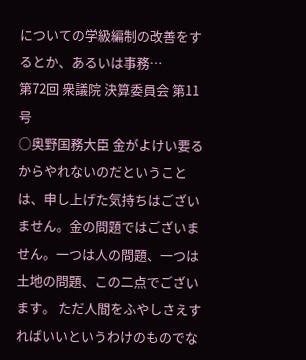についての学級編制の改善をするとか、あるいは事務…
第72回 衆議院 決算委員会 第11号
○奥野国務大臣 金がよけい要るからやれないのだということは、申し上げた気持ちはございません。金の問題ではございません。一つは人の問題、一つは土地の問題、この二点でございます。 ただ人間をふやしさえすればいいというわけのものでな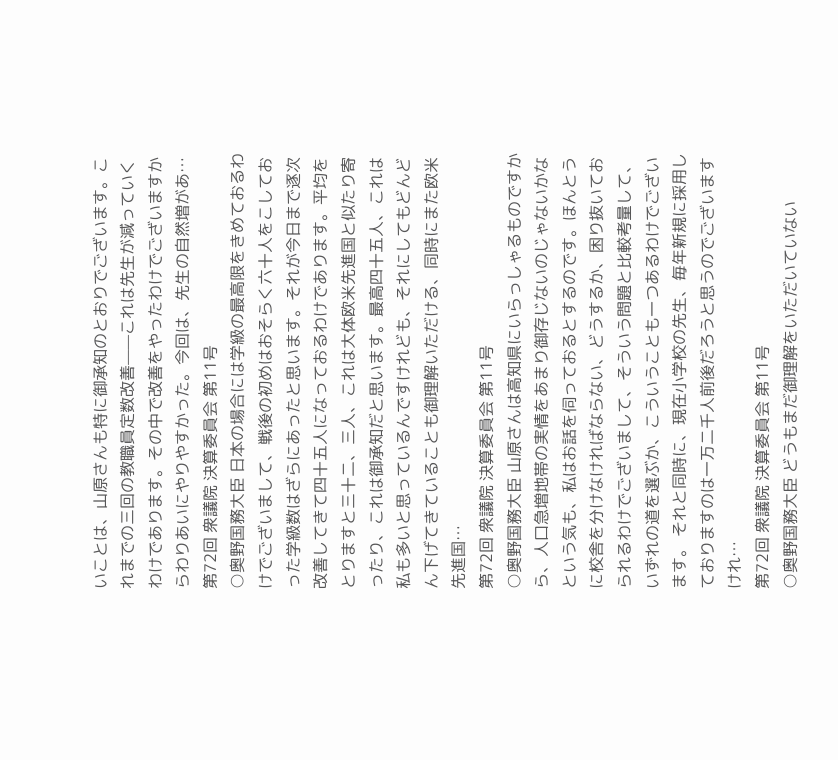いことは、山原さんも特に御承知のとおりでございます。これまでの三回の教職員定数改善——これは先生が減っていくわけであります。その中で改善をやったわけでございますからわりあいにやりやすかった。今回は、先生の自然増があ…
第72回 衆議院 決算委員会 第11号
○奥野国務大臣 日本の場合には学級の最高限をきめておるわけでございまして、戦後の初めはおそらく六十人をこしておった学級数はざらにあったと思います。それが今日まで逐次改善してきて四十五人になっておるわけであります。平均をとりますと三十二、三人、これは大体欧米先進国と似たり寄ったり、これは御承知だと思います。最高四十五人、これは私も多いと思っているんですけれども、それにしてもどんどん下げてきていることも御理解いただける、同時にまた欧米先進国…
第72回 衆議院 決算委員会 第11号
○奥野国務大臣 山原さんは高知県にいらっしゃるものですから、人口急増地帯の実情をあまり御存じないのじゃないかなという気も、私はお話を伺っておるとするのです。ほんとうに校舎を分けなければならない、どうするか、困り抜いておられるわけでございまして、そういう問題と比較考量して、いずれの道を選ぶか、こういうことも一つあるわけでございます。 それと同時に、現在小学校の先生、毎年新規に採用しておりますのは一万二千人前後だろうと思うのでございますけれ…
第72回 衆議院 決算委員会 第11号
○奥野国務大臣 どうもまだ御理解をいただいていない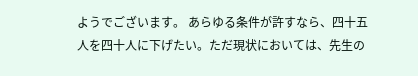ようでございます。 あらゆる条件が許すなら、四十五人を四十人に下げたい。ただ現状においては、先生の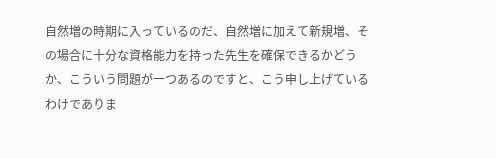自然増の時期に入っているのだ、自然増に加えて新規増、その場合に十分な資格能力を持った先生を確保できるかどうか、こういう問題が一つあるのですと、こう申し上げているわけでありま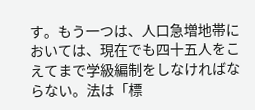す。もう一つは、人口急増地帯においては、現在でも四十五人をこえてまで学級編制をしなければならない。法は「標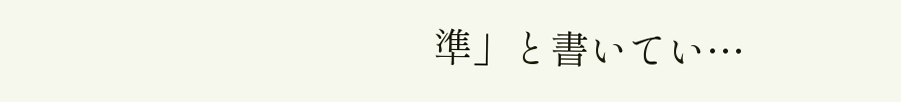準」と書いてい…